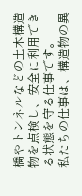橋やトンネルなどの土木構造物を点検し、安全に利用できる状態を守る仕事です。
私たちの仕事は、構造物の異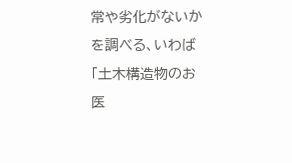常や劣化がないかを調べる、いわば「土木構造物のお医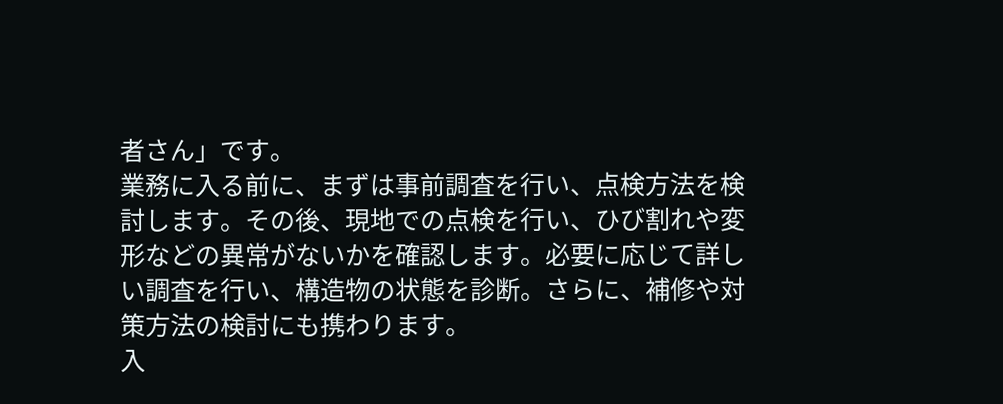者さん」です。
業務に入る前に、まずは事前調査を行い、点検方法を検討します。その後、現地での点検を行い、ひび割れや変形などの異常がないかを確認します。必要に応じて詳しい調査を行い、構造物の状態を診断。さらに、補修や対策方法の検討にも携わります。
入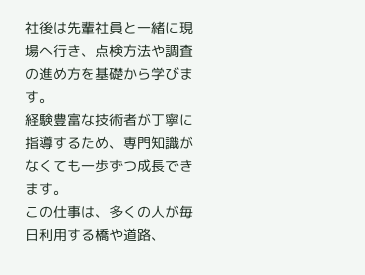社後は先輩社員と一緒に現場へ行き、点検方法や調査の進め方を基礎から学びます。
経験豊富な技術者が丁寧に指導するため、専門知識がなくても一歩ずつ成長できます。
この仕事は、多くの人が毎日利用する橋や道路、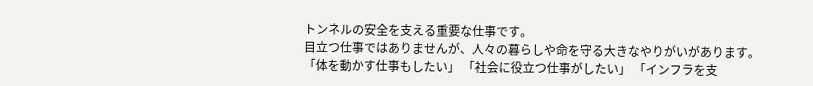トンネルの安全を支える重要な仕事です。
目立つ仕事ではありませんが、人々の暮らしや命を守る大きなやりがいがあります。
「体を動かす仕事もしたい」 「社会に役立つ仕事がしたい」 「インフラを支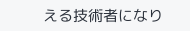える技術者になり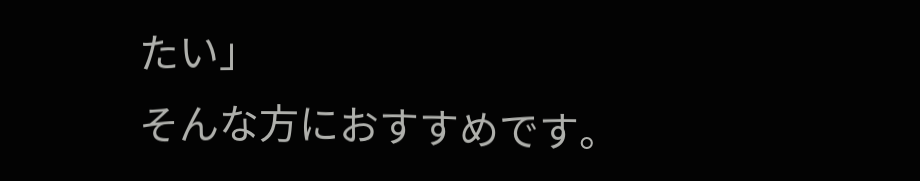たい」
そんな方におすすめです。